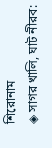শিরোনাম
◈ সাগর খালি, ঘাট নীরব: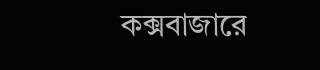কক্সবাজারে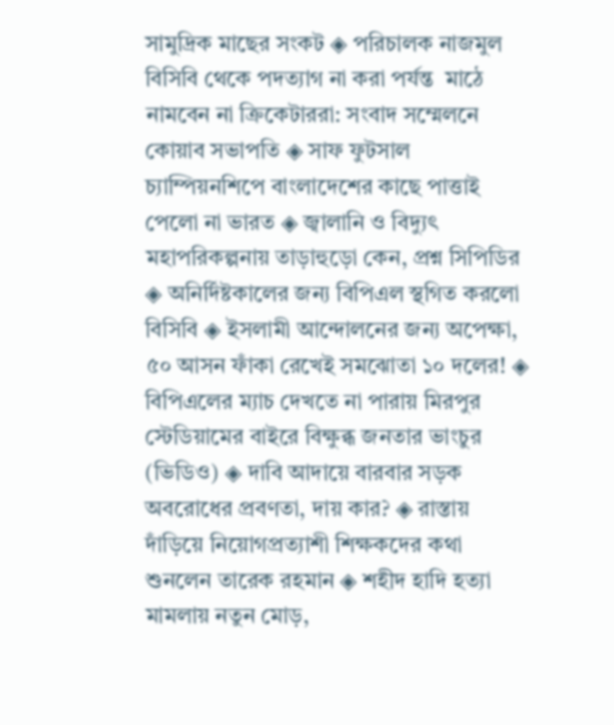সামুদ্রিক মাছের সংকট ◈ প‌রিচালক নাজমুল বি‌সি‌বি থে‌কে পদত‌্যাগ না করা পর্যন্ত  মাঠে নামবেন না ক্রিকেটাররা: সংবাদ স‌ম্মেল‌নে কোয়াব সভাপ‌তি ◈ সাফ ফুটসাল চ‌্যা‌ম্পিয়ন‌শি‌পে বাংলা‌দে‌শের কা‌ছে পাত্তাই পে‌লো না ভারত ◈ জ্বালানি ও বিদ্যুৎ মহাপরিকল্পনায় তাড়াহুড়ো কেন, প্রশ্ন সিপিডির  ◈ অনির্দিষ্টকালের জন্য বিপিএল স্থগিত করলো বিসিবি ◈ ইসলামী আন্দোলনের জন্য অপেক্ষা, ৫০ আসন ফাঁকা রেখেই সমঝোতা ১০ দলের! ◈ বিপিএলের ম্যাচ দেখতে না পারায় মিরপুর স্টেডিয়ামের বাইরে বিক্ষুব্ধ জনতার ভাংচুর (ভিডিও) ◈ দাবি আদায়ে বারবার সড়ক অবরোধের প্রবণতা, দায় কার? ◈ রাস্তায় দাঁড়িয়ে নিয়োগপ্রত্যাশী শিক্ষকদের কথা শুনলেন তারেক রহমান ◈ শহীদ হাদি হত্যা মামলায় নতুন মোড়,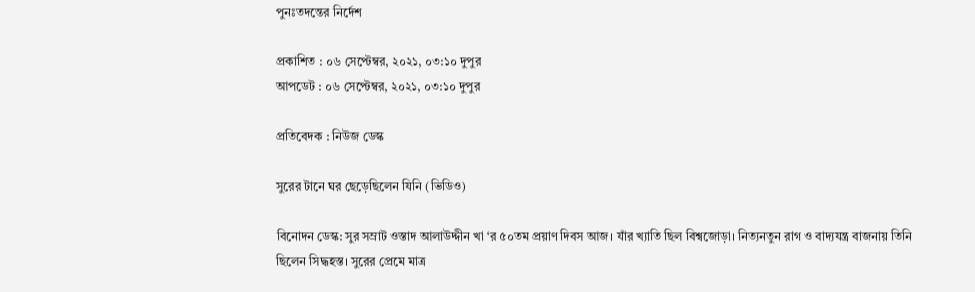পুনঃতদন্তের নির্দেশ

প্রকাশিত : ০৬ সেপ্টেম্বর, ২০২১, ০৩:১০ দুপুর
আপডেট : ০৬ সেপ্টেম্বর, ২০২১, ০৩:১০ দুপুর

প্রতিবেদক : নিউজ ডেস্ক

সুরের টানে ঘর ছেড়েছিলেন যিনি (ভিডিও)

বিনোদন ডেস্ক: সুর সম্রাট ওস্তাদ আলাউদ্দীন খা ‘র ৫০তম প্রয়াণ দিবস আজ। যাঁর খ্যাতি ছিল বিশ্বজোড়া। নিত্যনতুন রাগ ও বাদ্যযন্ত্র বাজনায় তিনি ছিলেন সিদ্ধহস্ত। সুরের প্রেমে মাত্র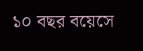১০ বছর বয়েসে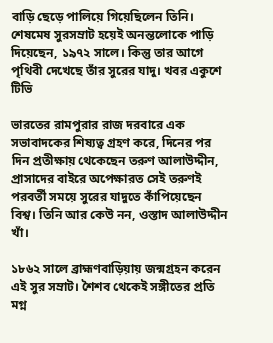বাড়ি ছেড়ে পালিয়ে গিয়েছিলেন তিনি। শেষমেষ সুরসম্রাট হয়েই অনন্তলোকে পাড়ি দিয়েছেন, ১৯৭২ সালে। কিন্তু তার আগে পৃথিবী দেখেছে তাঁর সুরের যাদু। খবর একুশে টিভি

ভারতের রামপুরার রাজ দরবারে এক সভাবাদকের শিষ্যত্ব গ্রহণ করে, দিনের পর দিন প্রতীক্ষায় থেকেছেন তরুণ আলাউদ্দীন, প্রাসাদের বাইরে অপেক্ষারত সেই তরুণই পরবর্তী সময়ে সুরের যাদুতে কাঁপিয়েছেন বিশ্ব। তিনি আর কেউ নন, ওস্তাদ আলাউদ্দীন খাঁ।

১৮৬২ সালে ব্রাহ্মণবাড়িয়ায় জন্মগ্রহন করেন এই সুর সম্রাট। শৈশব থেকেই সঙ্গীতের প্রতি মগ্ন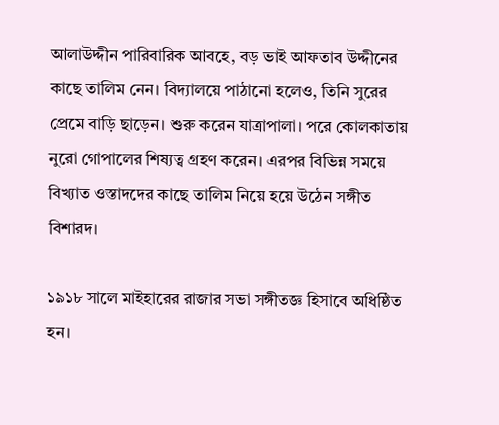আলাউদ্দীন পারিবারিক আবহে, বড় ভাই আফতাব উদ্দীনের কাছে তালিম নেন। বিদ্যালয়ে পাঠানো হলেও, তিনি সুরের প্রেমে বাড়ি ছাড়েন। শুরু করেন যাত্রাপালা। পরে কোলকাতায় নুরো গোপালের শিষ্যত্ব গ্রহণ করেন। এরপর বিভিন্ন সময়ে বিখ্যাত ওস্তাদদের কাছে তালিম নিয়ে হয়ে উঠেন সঙ্গীত বিশারদ।

১৯১৮ সালে মাইহারের রাজার সভা সঙ্গীতজ্ঞ হিসাবে অধিষ্ঠিত হন।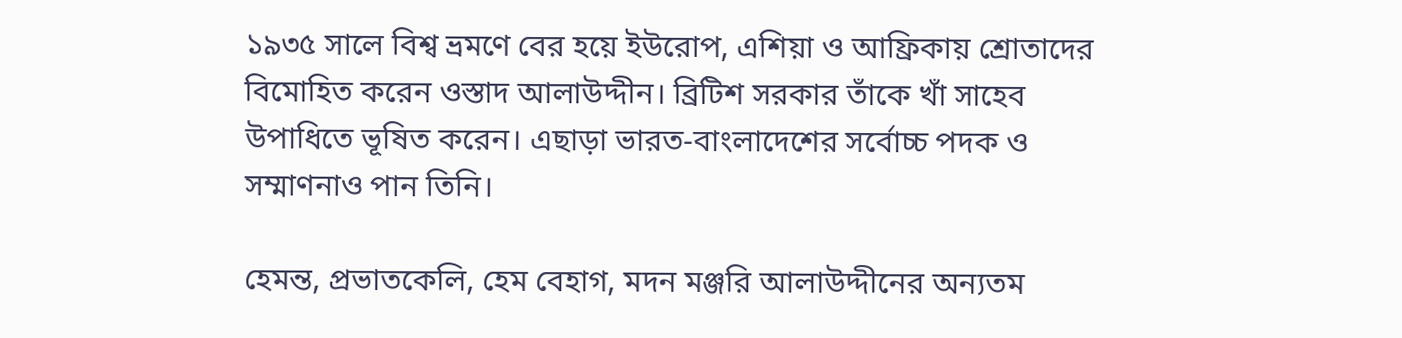১৯৩৫ সালে বিশ্ব ভ্রমণে বের হয়ে ইউরোপ, এশিয়া ও আফ্রিকায় শ্রোতাদের বিমোহিত করেন ওস্তাদ আলাউদ্দীন। ব্রিটিশ সরকার তাঁকে খাঁ সাহেব উপাধিতে ভূষিত করেন। এছাড়া ভারত-বাংলাদেশের সর্বোচ্চ পদক ও সম্মাণনাও পান তিনি।

হেমন্ত, প্রভাতকেলি, হেম বেহাগ, মদন মঞ্জরি আলাউদ্দীনের অন্যতম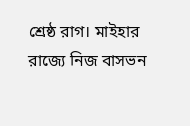শ্রেষ্ঠ রাগ। মাইহার রাজ্যে নিজ বাসভন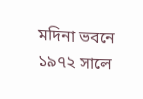মদিনা ভবনে ১৯৭২ সালে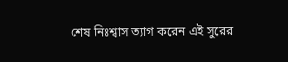শেষ নিঃশ্বাস ত্যাগ করেন এই সুরের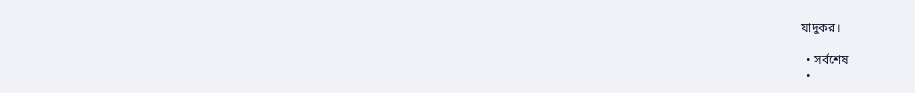যাদুকর।

  • সর্বশেষ
  •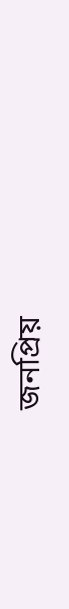জনপ্রিয়